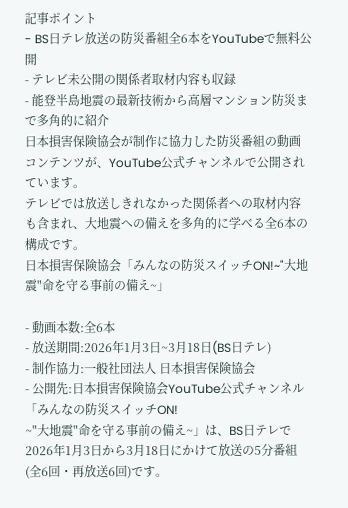記事ポイント
- BS日テレ放送の防災番組全6本をYouTubeで無料公開
- テレビ未公開の関係者取材内容も収録
- 能登半島地震の最新技術から高層マンション防災まで多角的に紹介
日本損害保険協会が制作に協力した防災番組の動画コンテンツが、YouTube公式チャンネルで公開されています。
テレビでは放送しきれなかった関係者への取材内容も含まれ、大地震への備えを多角的に学べる全6本の構成です。
日本損害保険協会「みんなの防災スイッチON!~"大地震"命を守る事前の備え~」

- 動画本数:全6本
- 放送期間:2026年1月3日~3月18日(BS日テレ)
- 制作協力:一般社団法人 日本損害保険協会
- 公開先:日本損害保険協会YouTube公式チャンネル
「みんなの防災スイッチON!
~"大地震"命を守る事前の備え~」は、BS日テレで2026年1月3日から3月18日にかけて放送の5分番組(全6回・再放送6回)です。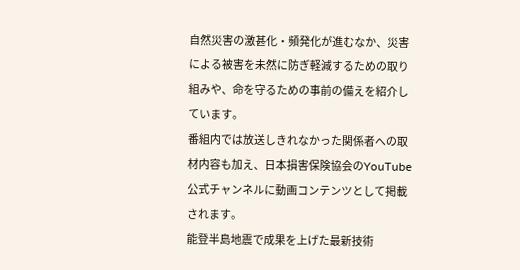自然災害の激甚化・頻発化が進むなか、災害による被害を未然に防ぎ軽減するための取り組みや、命を守るための事前の備えを紹介しています。
番組内では放送しきれなかった関係者への取材内容も加え、日本損害保険協会のYouTube公式チャンネルに動画コンテンツとして掲載されます。
能登半島地震で成果を上げた最新技術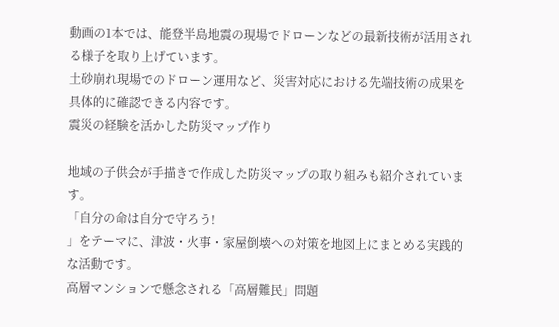動画の1本では、能登半島地震の現場でドローンなどの最新技術が活用される様子を取り上げています。
土砂崩れ現場でのドローン運用など、災害対応における先端技術の成果を具体的に確認できる内容です。
震災の経験を活かした防災マップ作り

地域の子供会が手描きで作成した防災マップの取り組みも紹介されています。
「自分の命は自分で守ろう!
」をテーマに、津波・火事・家屋倒壊への対策を地図上にまとめる実践的な活動です。
高層マンションで懸念される「高層難民」問題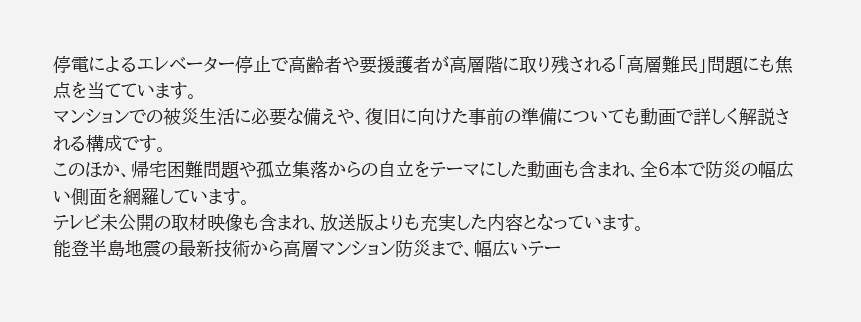停電によるエレベーター停止で高齢者や要援護者が高層階に取り残される「高層難民」問題にも焦点を当てています。
マンションでの被災生活に必要な備えや、復旧に向けた事前の準備についても動画で詳しく解説される構成です。
このほか、帰宅困難問題や孤立集落からの自立をテーマにした動画も含まれ、全6本で防災の幅広い側面を網羅しています。
テレビ未公開の取材映像も含まれ、放送版よりも充実した内容となっています。
能登半島地震の最新技術から高層マンション防災まで、幅広いテー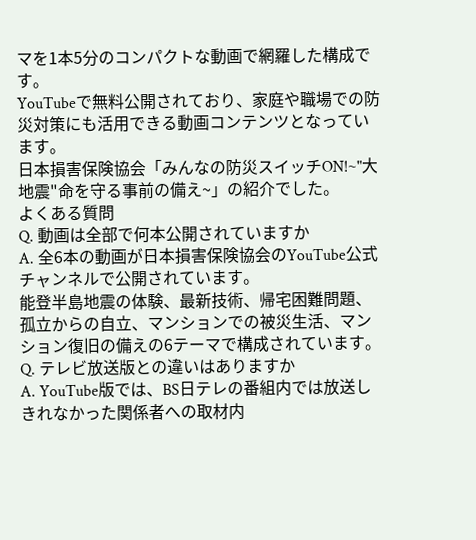マを1本5分のコンパクトな動画で網羅した構成です。
YouTubeで無料公開されており、家庭や職場での防災対策にも活用できる動画コンテンツとなっています。
日本損害保険協会「みんなの防災スイッチON!~"大地震"命を守る事前の備え~」の紹介でした。
よくある質問
Q. 動画は全部で何本公開されていますか
A. 全6本の動画が日本損害保険協会のYouTube公式チャンネルで公開されています。
能登半島地震の体験、最新技術、帰宅困難問題、孤立からの自立、マンションでの被災生活、マンション復旧の備えの6テーマで構成されています。
Q. テレビ放送版との違いはありますか
A. YouTube版では、BS日テレの番組内では放送しきれなかった関係者への取材内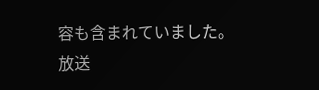容も含まれていました。
放送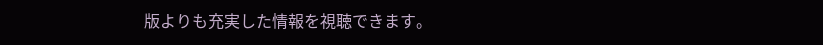版よりも充実した情報を視聴できます。